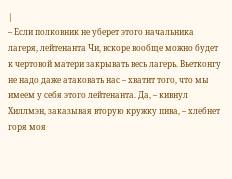|
– Если полковник не уберет этого начальника лагеря, лейтенанта Чи, вскоре вообще можно будет к чертовой матери закрывать весь лагерь. Вьетконгу не надо даже атаковать нас – хватит того, что мы имеем у себя этого лейтенанта. Да, – кивнул Хиллмэн, заказывая вторую кружку пива, – хлебнет горя моя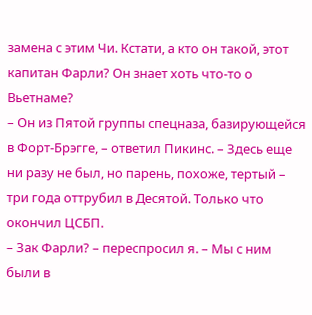замена с этим Чи. Кстати, а кто он такой, этот капитан Фарли? Он знает хоть что-то о Вьетнаме?
– Он из Пятой группы спецназа, базирующейся в Форт-Брэгге, – ответил Пикинс. – Здесь еще ни разу не был, но парень, похоже, тертый – три года оттрубил в Десятой. Только что окончил ЦСБП.
– Зак Фарли? – переспросил я. – Мы с ним были в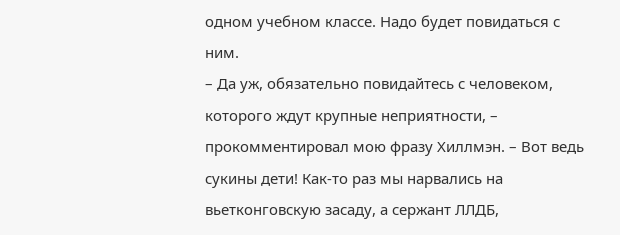одном учебном классе. Надо будет повидаться с ним.
– Да уж, обязательно повидайтесь с человеком, которого ждут крупные неприятности, – прокомментировал мою фразу Хиллмэн. – Вот ведь сукины дети! Как-то раз мы нарвались на вьетконговскую засаду, а сержант ЛЛДБ,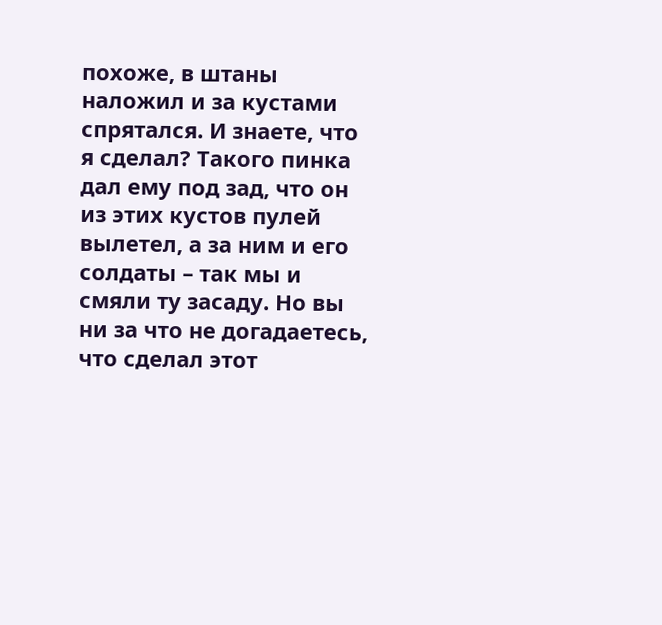похоже, в штаны наложил и за кустами спрятался. И знаете, что я сделал? Такого пинка дал ему под зад, что он из этих кустов пулей вылетел, а за ним и его солдаты – так мы и смяли ту засаду. Но вы ни за что не догадаетесь, что сделал этот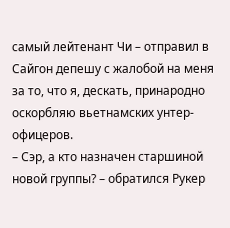самый лейтенант Чи – отправил в Сайгон депешу с жалобой на меня за то, что я, дескать, принародно оскорбляю вьетнамских унтер-офицеров.
– Сэр, а кто назначен старшиной новой группы? – обратился Рукер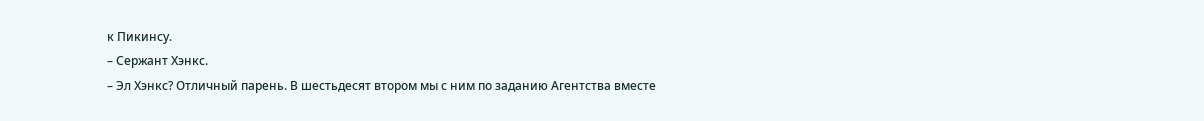к Пикинсу.
– Сержант Хэнкс.
– Эл Хэнкс? Отличный парень. В шестьдесят втором мы с ним по заданию Агентства вместе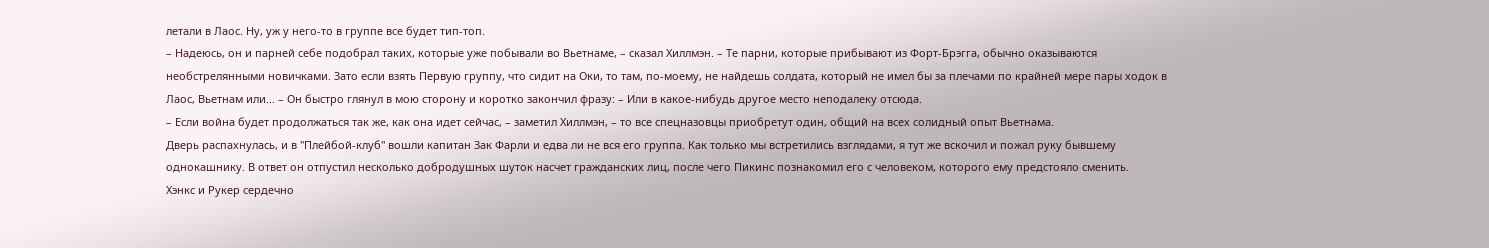летали в Лаос. Ну, уж у него-то в группе все будет тип-топ.
– Надеюсь, он и парней себе подобрал таких, которые уже побывали во Вьетнаме, – сказал Хиллмэн. – Те парни, которые прибывают из Форт-Брэгга, обычно оказываются необстрелянными новичками. Зато если взять Первую группу, что сидит на Оки, то там, по-моему, не найдешь солдата, который не имел бы за плечами по крайней мере пары ходок в Лаос, Вьетнам или... – Он быстро глянул в мою сторону и коротко закончил фразу: – Или в какое-нибудь другое место неподалеку отсюда.
– Если война будет продолжаться так же, как она идет сейчас, – заметил Хиллмэн, – то все спецназовцы приобретут один, общий на всех солидный опыт Вьетнама.
Дверь распахнулась, и в "Плейбой-клуб" вошли капитан Зак Фарли и едва ли не вся его группа. Как только мы встретились взглядами, я тут же вскочил и пожал руку бывшему однокашнику. В ответ он отпустил несколько добродушных шуток насчет гражданских лиц, после чего Пикинс познакомил его с человеком, которого ему предстояло сменить.
Хэнкс и Рукер сердечно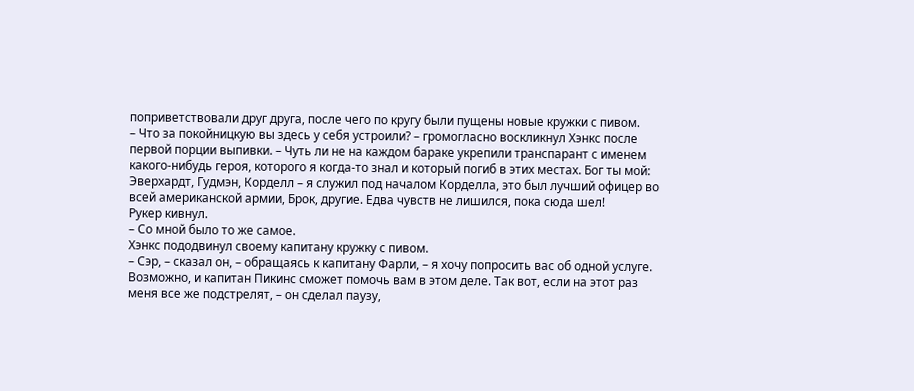поприветствовали друг друга, после чего по кругу были пущены новые кружки с пивом.
– Что за покойницкую вы здесь у себя устроили? – громогласно воскликнул Хэнкс после первой порции выпивки. – Чуть ли не на каждом бараке укрепили транспарант с именем какого-нибудь героя, которого я когда-то знал и который погиб в этих местах. Бог ты мой: Эверхардт, Гудмэн, Корделл – я служил под началом Корделла, это был лучший офицер во всей американской армии, Брок, другие. Едва чувств не лишился, пока сюда шел!
Рукер кивнул.
– Со мной было то же самое.
Хэнкс пододвинул своему капитану кружку с пивом.
– Сэр, – сказал он, – обращаясь к капитану Фарли, – я хочу попросить вас об одной услуге. Возможно, и капитан Пикинс сможет помочь вам в этом деле. Так вот, если на этот раз меня все же подстрелят, – он сделал паузу,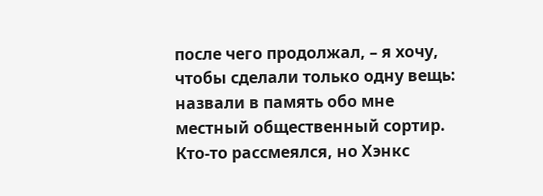после чего продолжал, – я хочу, чтобы сделали только одну вещь: назвали в память обо мне местный общественный сортир.
Кто-то рассмеялся, но Хэнкс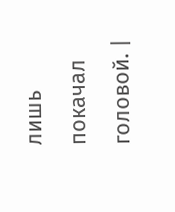лишь покачал головой. |